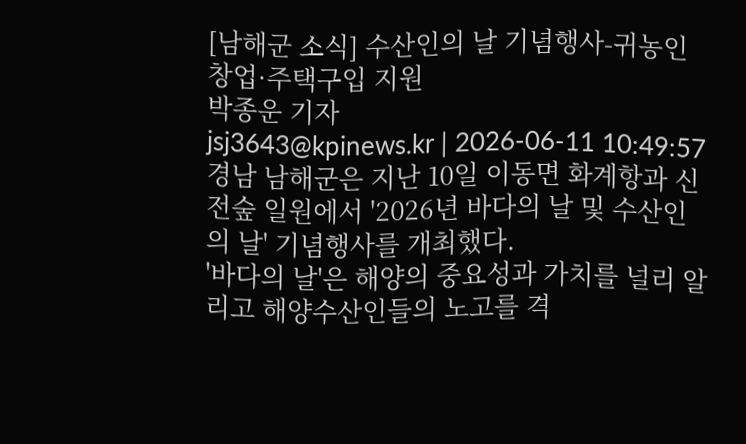[남해군 소식] 수산인의 날 기념행사-귀농인 창업·주택구입 지원
박종운 기자
jsj3643@kpinews.kr | 2026-06-11 10:49:57
경남 남해군은 지난 10일 이동면 화계항과 신전숲 일원에서 '2026년 바다의 날 및 수산인의 날' 기념행사를 개최했다.
'바다의 날'은 해양의 중요성과 가치를 널리 알리고 해양수산인들의 노고를 격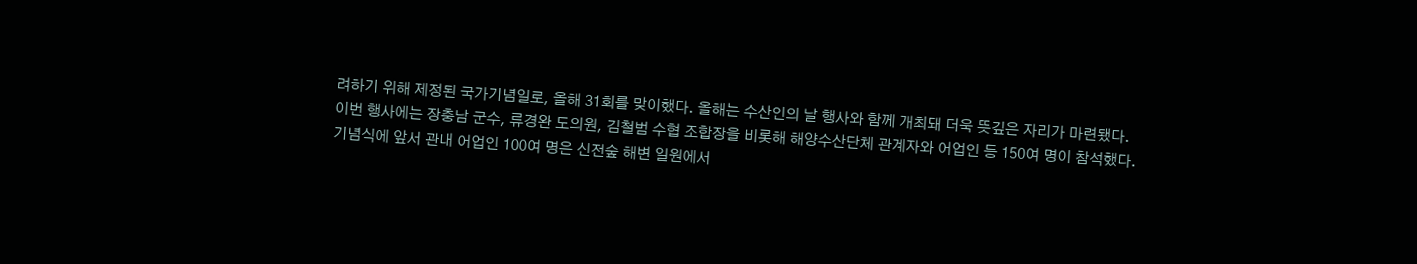려하기 위해 제정된 국가기념일로, 올해 31회를 맞이했다. 올해는 수산인의 날 행사와 함께 개최돼 더욱 뜻깊은 자리가 마련됐다.
이번 행사에는 장충남 군수, 류경완 도의원, 김철범 수협 조합장을 비롯해 해양수산단체 관계자와 어업인 등 150여 명이 참석했다.
기념식에 앞서 관내 어업인 100여 명은 신전숲 해변 일원에서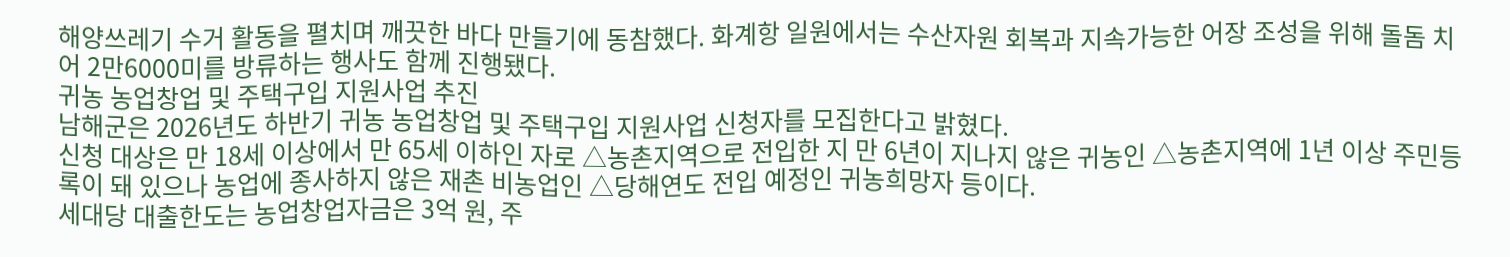해양쓰레기 수거 활동을 펼치며 깨끗한 바다 만들기에 동참했다. 화계항 일원에서는 수산자원 회복과 지속가능한 어장 조성을 위해 돌돔 치어 2만6000미를 방류하는 행사도 함께 진행됐다.
귀농 농업창업 및 주택구입 지원사업 추진
남해군은 2026년도 하반기 귀농 농업창업 및 주택구입 지원사업 신청자를 모집한다고 밝혔다.
신청 대상은 만 18세 이상에서 만 65세 이하인 자로 △농촌지역으로 전입한 지 만 6년이 지나지 않은 귀농인 △농촌지역에 1년 이상 주민등록이 돼 있으나 농업에 종사하지 않은 재촌 비농업인 △당해연도 전입 예정인 귀농희망자 등이다.
세대당 대출한도는 농업창업자금은 3억 원, 주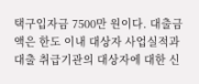택구입자금 7500만 원이다. 대출금액은 한도 이내 대상자 사업실적과 대출 취급기관의 대상자에 대한 신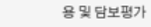용 및 담보평가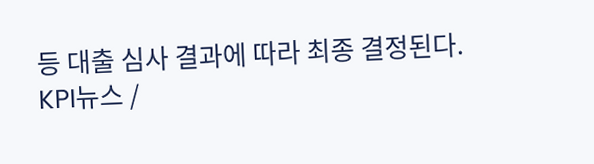등 대출 심사 결과에 따라 최종 결정된다.
KPI뉴스 /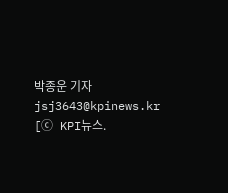박종운 기자 jsj3643@kpinews.kr
[ⓒ KPI뉴스.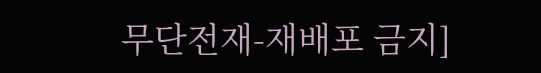무단전재-재배포 금지]